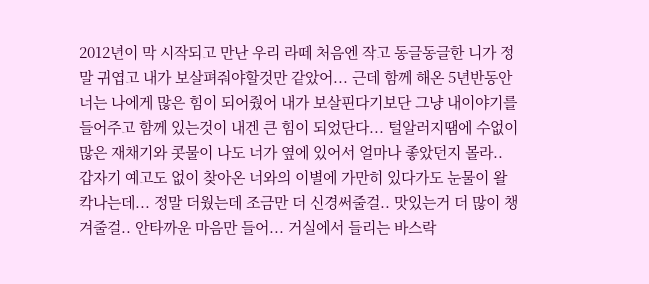2012년이 막 시작되고 만난 우리 라떼 처음엔 작고 동글동글한 니가 정말 귀엽고 내가 보살펴줘야할것만 같았어... 근데 함께 해온 5년반동안 너는 나에게 많은 힘이 되어줬어 내가 보살핀다기보단 그냥 내이야기를 들어주고 함께 있는것이 내겐 큰 힘이 되었단다... 털알러지땜에 수없이 많은 재채기와 콧물이 나도 너가 옆에 있어서 얼마나 좋았던지 몰라.. 갑자기 예고도 없이 찾아온 너와의 이별에 가만히 있다가도 눈물이 왈칵나는데... 정말 더웠는데 조금만 더 신경써줄걸.. 맛있는거 더 많이 챙겨줄걸.. 안타까운 마음만 들어... 거실에서 들리는 바스락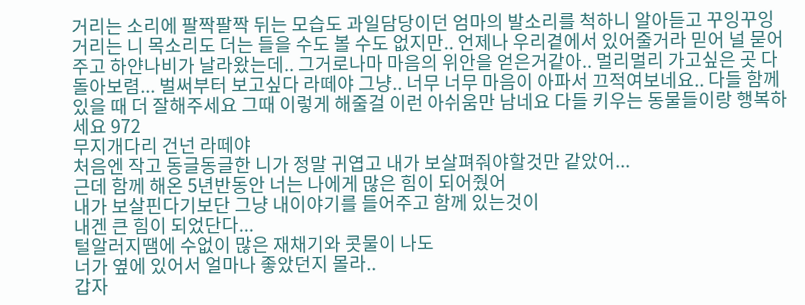거리는 소리에 팔짝팔짝 뒤는 모습도 과일담당이던 엄마의 발소리를 척하니 알아듣고 꾸잉꾸잉 거리는 니 목소리도 더는 들을 수도 볼 수도 없지만.. 언제나 우리곁에서 있어줄거라 믿어 널 묻어주고 하얀나비가 날라왔는데.. 그거로나마 마음의 위안을 얻은거같아.. 멀리멀리 가고싶은 곳 다 돌아보렴... 벌써부터 보고싶다 라떼야 그냥.. 너무 너무 마음이 아파서 끄적여보네요.. 다들 함께 있을 때 더 잘해주세요 그때 이렇게 해줄걸 이런 아쉬움만 남네요 다들 키우는 동물들이랑 행복하세요 972
무지개다리 건넌 라떼야
처음엔 작고 동글동글한 니가 정말 귀엽고 내가 보살펴줘야할것만 같았어...
근데 함께 해온 5년반동안 너는 나에게 많은 힘이 되어줬어
내가 보살핀다기보단 그냥 내이야기를 들어주고 함께 있는것이
내겐 큰 힘이 되었단다...
털알러지땜에 수없이 많은 재채기와 콧물이 나도
너가 옆에 있어서 얼마나 좋았던지 몰라..
갑자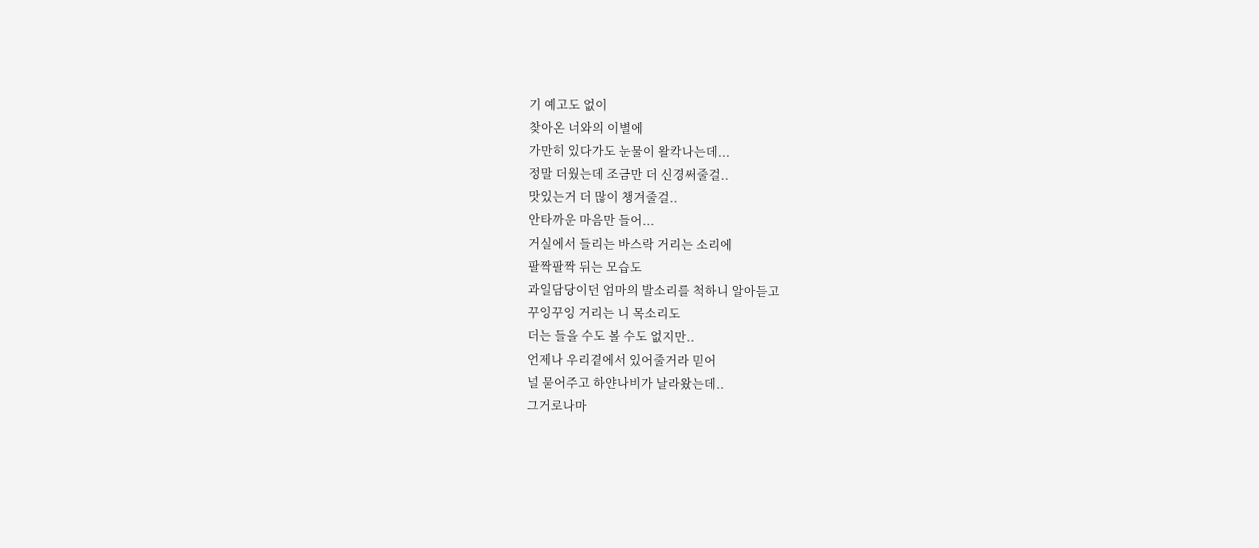기 예고도 없이
찾아온 너와의 이별에
가만히 있다가도 눈물이 왈칵나는데...
정말 더웠는데 조금만 더 신경써줄걸..
맛있는거 더 많이 챙겨줄걸..
안타까운 마음만 들어...
거실에서 들리는 바스락 거리는 소리에
팔짝팔짝 뒤는 모습도
과일담당이던 엄마의 발소리를 척하니 알아듣고
꾸잉꾸잉 거리는 니 목소리도
더는 들을 수도 볼 수도 없지만..
언제나 우리곁에서 있어줄거라 믿어
널 묻어주고 하얀나비가 날라왔는데..
그거로나마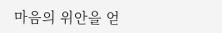마음의 위안을 얻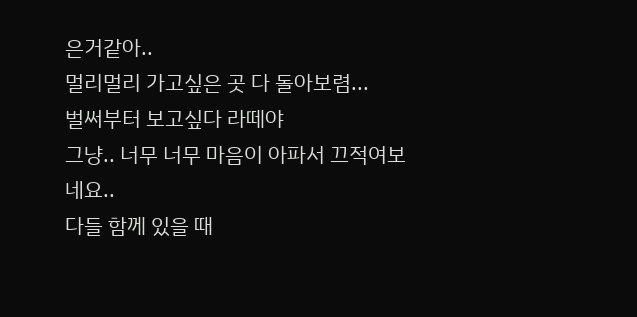은거같아..
멀리멀리 가고싶은 곳 다 돌아보렴...
벌써부터 보고싶다 라떼야
그냥.. 너무 너무 마음이 아파서 끄적여보네요..
다들 함께 있을 때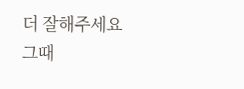더 잘해주세요
그때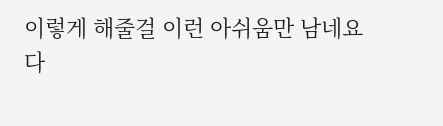이렇게 해줄걸 이런 아쉬움만 남네요
다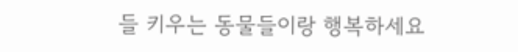들 키우는 동물들이랑 행복하세요